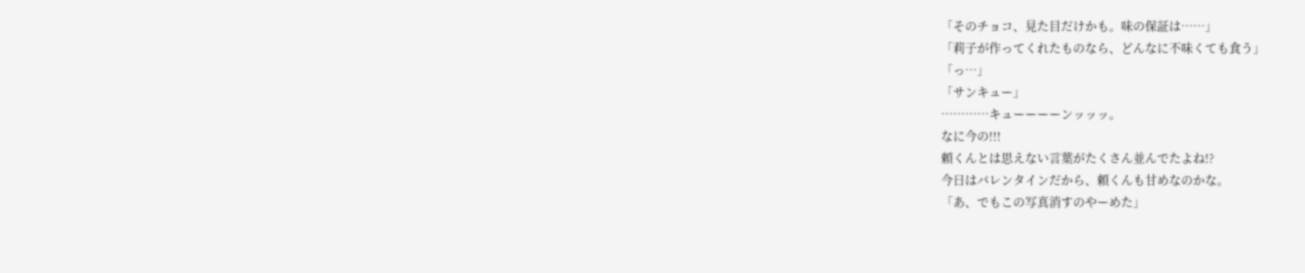「そのチョコ、見た目だけかも。味の保証は……」
「莉子が作ってくれたものなら、どんなに不味くても食う」
「っ…」
「サンキュー」
…………キューーーーンッッッ。
なに今の!!!
頼くんとは思えない言葉がたくさん並んでたよね!?
今日はバレンタインだから、頼くんも甘めなのかな。
「あ、でもこの写真消すのやーめた」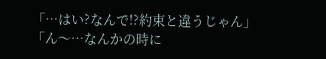「…はい?なんで!?約束と違うじゃん」
「ん〜…なんかの時に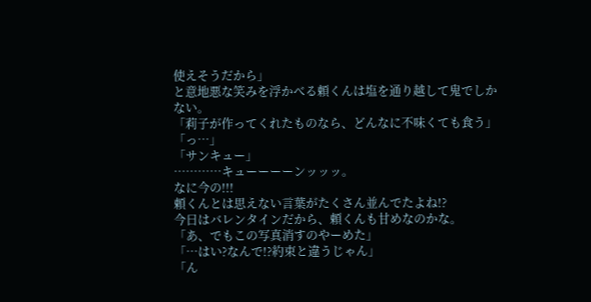使えそうだから」
と意地悪な笑みを浮かべる頼くんは塩を通り越して鬼でしかない。
「莉子が作ってくれたものなら、どんなに不味くても食う」
「っ…」
「サンキュー」
…………キューーーーンッッッ。
なに今の!!!
頼くんとは思えない言葉がたくさん並んでたよね!?
今日はバレンタインだから、頼くんも甘めなのかな。
「あ、でもこの写真消すのやーめた」
「…はい?なんで!?約束と違うじゃん」
「ん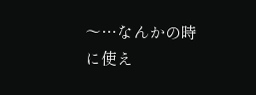〜…なんかの時に使え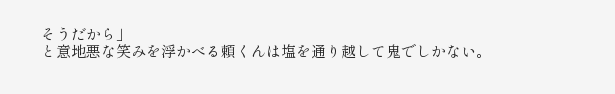そうだから」
と意地悪な笑みを浮かべる頼くんは塩を通り越して鬼でしかない。